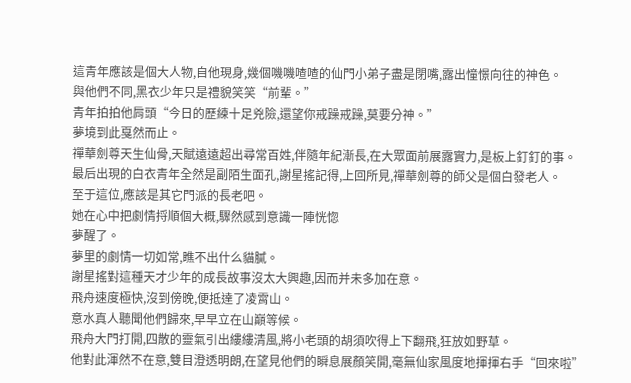這青年應該是個大人物,自他現身,幾個嘰嘰喳喳的仙門小弟子盡是閉嘴,露出憧憬向往的神色。
與他們不同,黑衣少年只是禮貌笑笑“前輩。”
青年拍拍他肩頭“今日的歷練十足兇險,還望你戒躁戒躁,莫要分神。”
夢境到此戛然而止。
禪華劍尊天生仙骨,天賦遠遠超出尋常百姓,伴隨年紀漸長,在大眾面前展露實力,是板上釘釘的事。
最后出現的白衣青年全然是副陌生面孔,謝星搖記得,上回所見,禪華劍尊的師父是個白發老人。
至于這位,應該是其它門派的長老吧。
她在心中把劇情捋順個大概,驟然感到意識一陣恍惚
夢醒了。
夢里的劇情一切如常,瞧不出什么貓膩。
謝星搖對這種天才少年的成長故事沒太大興趣,因而并未多加在意。
飛舟速度極快,沒到傍晚,便抵達了凌霄山。
意水真人聽聞他們歸來,早早立在山巔等候。
飛舟大門打開,四散的靈氣引出縷縷清風,將小老頭的胡須吹得上下翻飛,狂放如野草。
他對此渾然不在意,雙目澄透明朗,在望見他們的瞬息展顏笑開,毫無仙家風度地揮揮右手“回來啦”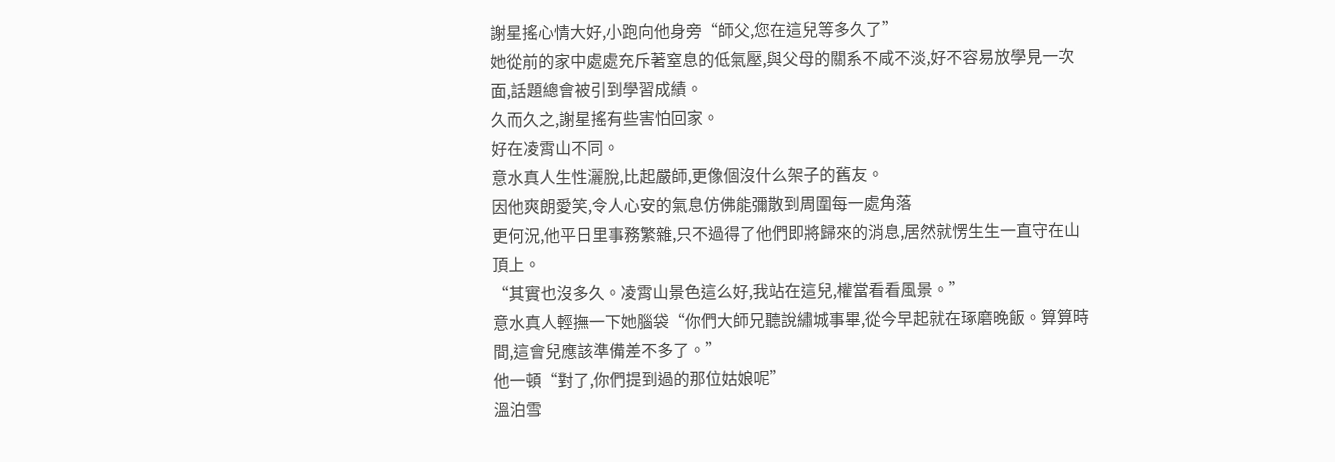謝星搖心情大好,小跑向他身旁“師父,您在這兒等多久了”
她從前的家中處處充斥著窒息的低氣壓,與父母的關系不咸不淡,好不容易放學見一次面,話題總會被引到學習成績。
久而久之,謝星搖有些害怕回家。
好在凌霄山不同。
意水真人生性灑脫,比起嚴師,更像個沒什么架子的舊友。
因他爽朗愛笑,令人心安的氣息仿佛能彌散到周圍每一處角落
更何況,他平日里事務繁雜,只不過得了他們即將歸來的消息,居然就愣生生一直守在山頂上。
“其實也沒多久。凌霄山景色這么好,我站在這兒,權當看看風景。”
意水真人輕撫一下她腦袋“你們大師兄聽說繡城事畢,從今早起就在琢磨晚飯。算算時間,這會兒應該準備差不多了。”
他一頓“對了,你們提到過的那位姑娘呢”
溫泊雪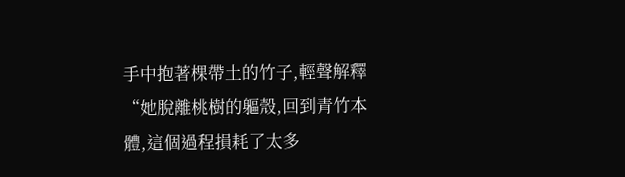手中抱著棵帶土的竹子,輕聲解釋“她脫離桃樹的軀殼,回到青竹本體,這個過程損耗了太多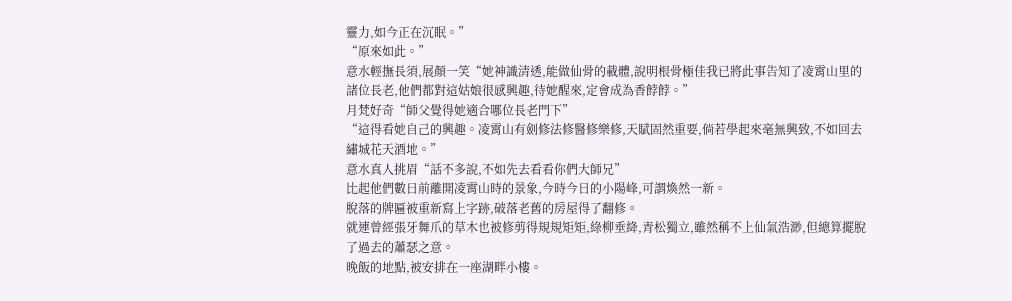靈力,如今正在沉眠。”
“原來如此。”
意水輕撫長須,展顏一笑“她神識清透,能做仙骨的載體,說明根骨極佳我已將此事告知了凌霄山里的諸位長老,他們都對這姑娘很感興趣,待她醒來,定會成為香餑餑。”
月梵好奇“師父覺得她適合哪位長老門下”
“這得看她自己的興趣。凌霄山有劍修法修醫修樂修,天賦固然重要,倘若學起來毫無興致,不如回去繡城花天酒地。”
意水真人挑眉“話不多說,不如先去看看你們大師兄”
比起他們數日前離開凌霄山時的景象,今時今日的小陽峰,可謂煥然一新。
脫落的牌匾被重新寫上字跡,破落老舊的房屋得了翻修。
就連曾經張牙舞爪的草木也被修剪得規規矩矩,綠柳垂絳,青松獨立,雖然稱不上仙氣浩渺,但總算擺脫了過去的蕭瑟之意。
晚飯的地點,被安排在一座湖畔小樓。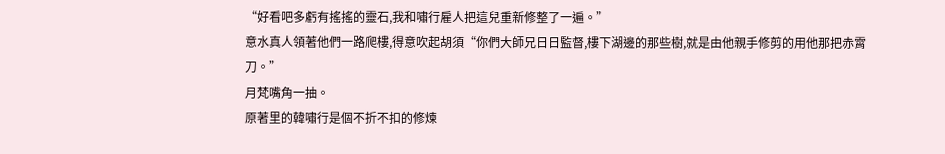“好看吧多虧有搖搖的靈石,我和嘯行雇人把這兒重新修整了一遍。”
意水真人領著他們一路爬樓,得意吹起胡須“你們大師兄日日監督,樓下湖邊的那些樹,就是由他親手修剪的用他那把赤霄刀。”
月梵嘴角一抽。
原著里的韓嘯行是個不折不扣的修煉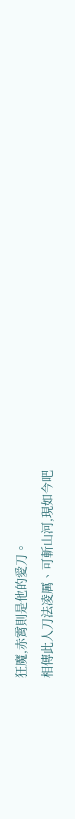狂魔,赤霄則是他的愛刀。
相傳此人刀法凌厲、可斬山河,現如今吧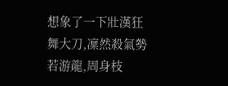想象了一下壯漢狂舞大刀,凜然殺氣勢若游龍,周身枝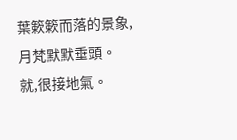葉簌簌而落的景象,月梵默默垂頭。
就,很接地氣。